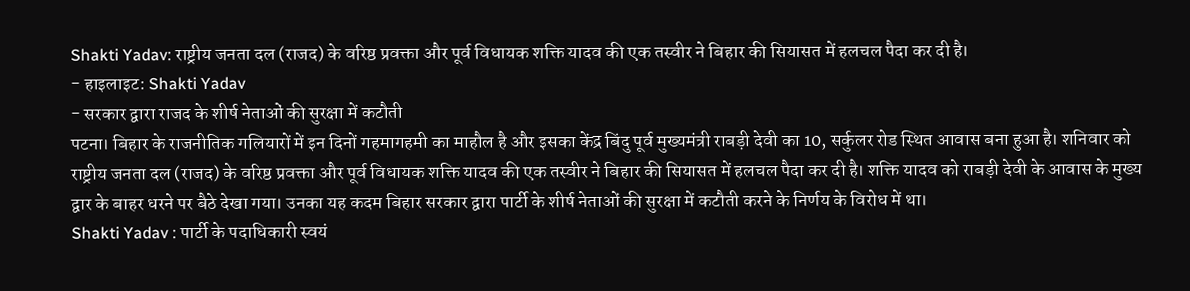Shakti Yadav: राष्ट्रीय जनता दल (राजद) के वरिष्ठ प्रवक्ता और पूर्व विधायक शक्ति यादव की एक तस्वीर ने बिहार की सियासत में हलचल पैदा कर दी है।
- हाइलाइट: Shakti Yadav
- सरकार द्वारा राजद के शीर्ष नेताओं की सुरक्षा में कटौती
पटना। बिहार के राजनीतिक गलियारों में इन दिनों गहमागहमी का माहौल है और इसका केंद्र बिंदु पूर्व मुख्यमंत्री राबड़ी देवी का 10, सर्कुलर रोड स्थित आवास बना हुआ है। शनिवार को राष्ट्रीय जनता दल (राजद) के वरिष्ठ प्रवक्ता और पूर्व विधायक शक्ति यादव की एक तस्वीर ने बिहार की सियासत में हलचल पैदा कर दी है। शक्ति यादव को राबड़ी देवी के आवास के मुख्य द्वार के बाहर धरने पर बैठे देखा गया। उनका यह कदम बिहार सरकार द्वारा पार्टी के शीर्ष नेताओं की सुरक्षा में कटौती करने के निर्णय के विरोध में था।
Shakti Yadav : पार्टी के पदाधिकारी स्वयं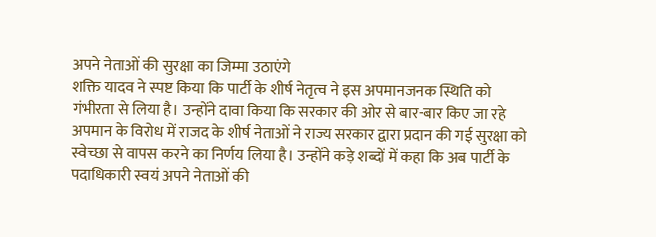अपने नेताओं की सुरक्षा का जिम्मा उठाएंगे
शक्ति यादव ने स्पष्ट किया कि पार्टी के शीर्ष नेतृत्व ने इस अपमानजनक स्थिति को गंभीरता से लिया है। उन्होंने दावा किया कि सरकार की ओर से बार-बार किए जा रहे अपमान के विरोध में राजद के शीर्ष नेताओं ने राज्य सरकार द्वारा प्रदान की गई सुरक्षा को स्वेच्छा से वापस करने का निर्णय लिया है। उन्होंने कड़े शब्दों में कहा कि अब पार्टी के पदाधिकारी स्वयं अपने नेताओं की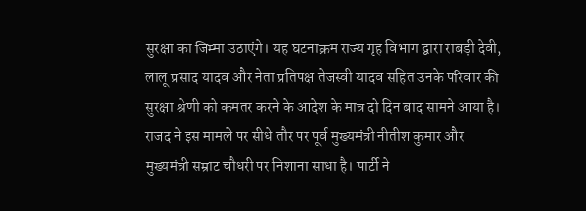सुरक्षा का जिम्मा उठाएंगे। यह घटनाक्रम राज्य गृह विभाग द्वारा राबड़ी देवी, लालू प्रसाद यादव और नेता प्रतिपक्ष तेजस्वी यादव सहित उनके परिवार की सुरक्षा श्रेणी को कमतर करने के आदेश के मात्र दो दिन बाद सामने आया है।
राजद ने इस मामले पर सीधे तौर पर पूर्व मुख्यमंत्री नीतीश कुमार और मुख्यमंत्री सम्राट चौधरी पर निशाना साधा है। पार्टी ने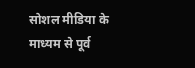सोशल मीडिया के माध्यम से पूर्व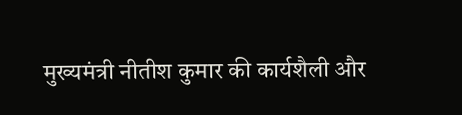मुख्यमंत्री नीतीश कुमार की कार्यशैली और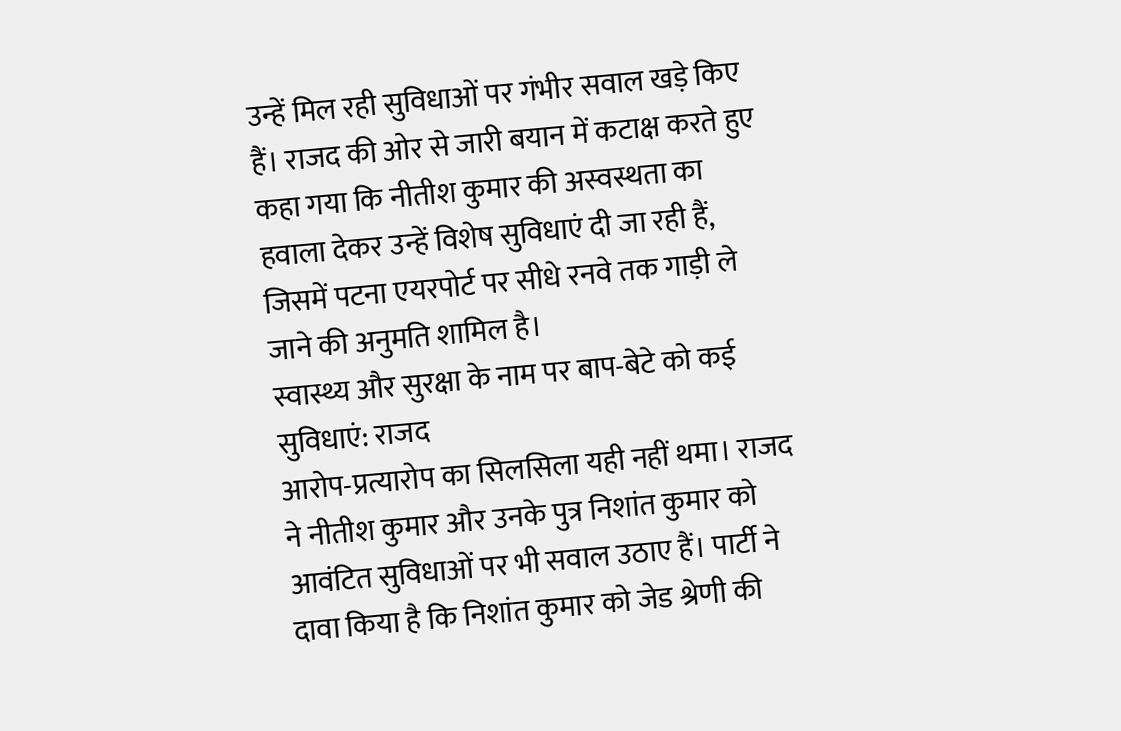उन्हें मिल रही सुविधाओं पर गंभीर सवाल खड़े किए हैं। राजद की ओर से जारी बयान में कटाक्ष करते हुए कहा गया कि नीतीश कुमार की अस्वस्थता का हवाला देकर उन्हें विशेष सुविधाएं दी जा रही हैं, जिसमें पटना एयरपोर्ट पर सीधे रनवे तक गाड़ी ले जाने की अनुमति शामिल है।
स्वास्थ्य और सुरक्षा के नाम पर बाप-बेटे को कई सुविधाएं: राजद
आरोप-प्रत्यारोप का सिलसिला यही नहीं थमा। राजद ने नीतीश कुमार और उनके पुत्र निशांत कुमार को आवंटित सुविधाओं पर भी सवाल उठाए हैं। पार्टी ने दावा किया है कि निशांत कुमार को जेड श्रेणी की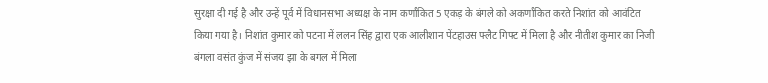सुरक्षा दी गई है और उन्हें पूर्व में विधानसभा अध्यक्ष के नाम कर्णांकित 5 एकड़ के बंगले को अकर्णांकित करते निशांत को आवंटित किया गया है। निशांत कुमार को पटना में ललन सिंह द्वारा एक आलीशान पेंटहाउस फ्लैट गिफ्ट में मिला है और नीतीश कुमार का निजी बंगला वसंत कुंज में संजय झा के बगल में मिला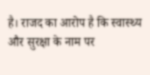है। राजद का आरोप है कि स्वास्थ्य और सुरक्षा के नाम पर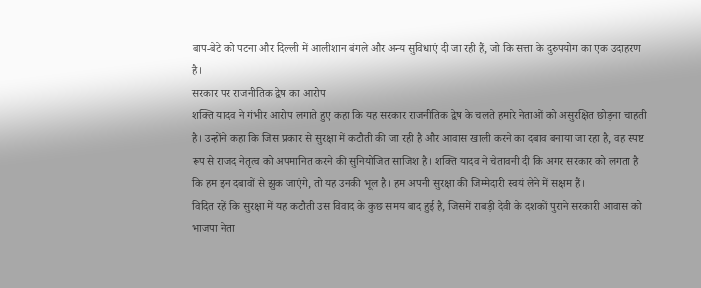बाप-बेटे को पटना और दिल्ली में आलीशान बंगले और अन्य सुविधाएं दी जा रही हैं, जो कि सत्ता के दुरुपयोग का एक उदाहरण है।
सरकार पर राजनीतिक द्वेष का आरोप
शक्ति यादव ने गंभीर आरोप लगाते हुए कहा कि यह सरकार राजनीतिक द्वेष के चलते हमारे नेताओं को असुरक्षित छोड़ना चाहती है। उन्होंने कहा कि जिस प्रकार से सुरक्षा में कटौती की जा रही है और आवास खाली करने का दबाव बनाया जा रहा है, वह स्पष्ट रूप से राजद नेतृत्व को अपमानित करने की सुनियोजित साजिश है। शक्ति यादव ने चेतावनी दी कि अगर सरकार को लगता है कि हम इन दबावों से झुक जाएंगे, तो यह उनकी भूल है। हम अपनी सुरक्षा की जिम्मेदारी स्वयं लेने में सक्षम हैं।
विदित रहें कि सुरक्षा में यह कटौती उस विवाद के कुछ समय बाद हुई है, जिसमें राबड़ी देवी के दशकों पुराने सरकारी आवास को भाजपा नेता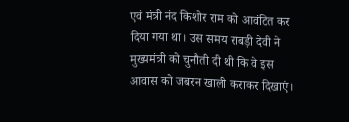एवं मंत्री नंद किशोर राम को आवंटित कर दिया गया था। उस समय राबड़ी देवी ने मुख्यमंत्री को चुनौती दी थी कि वे इस आवास को जबरन खाली कराकर दिखाएं।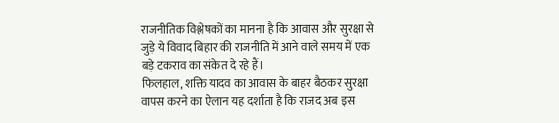राजनीतिक विश्लेषकों का मानना है कि आवास और सुरक्षा से जुड़े ये विवाद बिहार की राजनीति में आने वाले समय में एक बड़े टकराव का संकेत दे रहे हैं।
फिलहाल, शक्ति यादव का आवास के बाहर बैठकर सुरक्षा वापस करने का ऐलान यह दर्शाता है कि राजद अब इस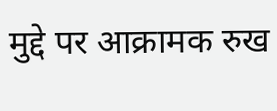मुद्दे पर आक्रामक रुख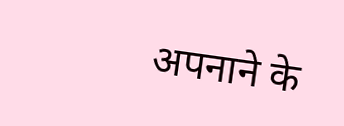अपनाने के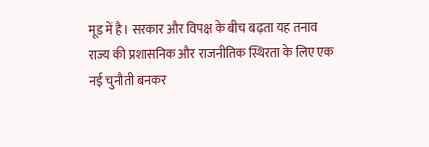मूड में है। सरकार और विपक्ष के बीच बढ़ता यह तनाव राज्य की प्रशासनिक और राजनीतिक स्थिरता के लिए एक नई चुनौती बनकर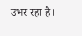उभर रहा है।